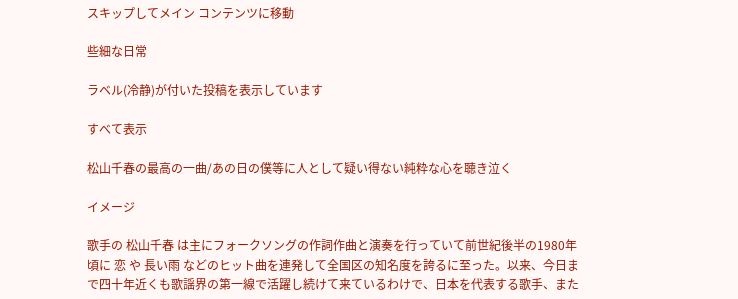スキップしてメイン コンテンツに移動

些細な日常

ラベル(冷静)が付いた投稿を表示しています

すべて表示

松山千春の最高の一曲/あの日の僕等に人として疑い得ない純粋な心を聴き泣く

イメージ

歌手の 松山千春 は主にフォークソングの作詞作曲と演奏を行っていて前世紀後半の1980年頃に 恋 や 長い雨 などのヒット曲を連発して全国区の知名度を誇るに至った。以来、今日まで四十年近くも歌謡界の第一線で活躍し続けて来ているわけで、日本を代表する歌手、また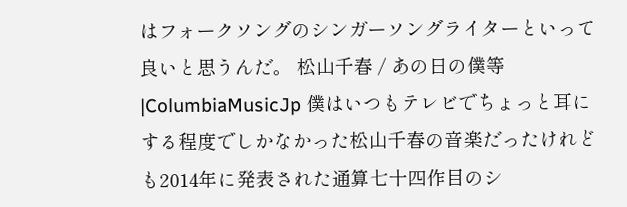はフォークソングのシンガーソングライターといって良いと思うんだ。 松山千春 / あの日の僕等|ColumbiaMusicJp 僕はいつもテレビでちょっと耳にする程度でしかなかった松山千春の音楽だったけれども2014年に発表された通算七十四作目のシ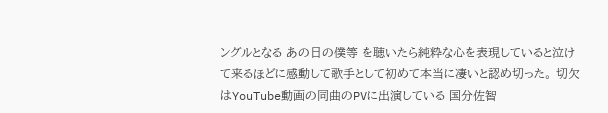ングルとなる あの日の僕等 を聴いたら純粋な心を表現していると泣けて来るほどに感動して歌手として初めて本当に凄いと認め切った。 切欠はYouTube動画の同曲のPVに出演している 国分佐智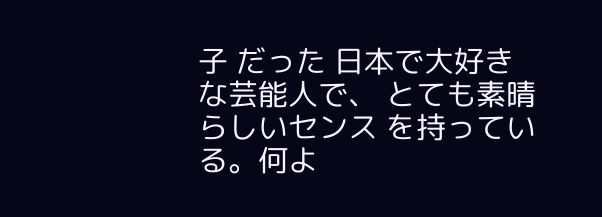子 だった 日本で大好きな芸能人で、 とても素晴らしいセンス を持っている。何よ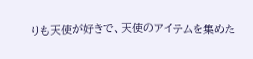りも天使が好きで、天使のアイテムを集めた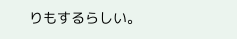りもするらしい。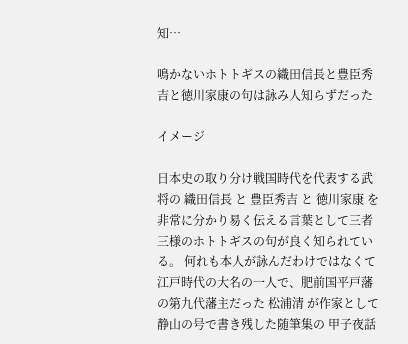知…

鳴かないホトトギスの織田信長と豊臣秀吉と徳川家康の句は詠み人知らずだった

イメージ

日本史の取り分け戦国時代を代表する武将の 織田信長 と 豊臣秀吉 と 徳川家康 を非常に分かり易く伝える言葉として三者三様のホトトギスの句が良く知られている。 何れも本人が詠んだわけではなくて江戸時代の大名の一人で、肥前国平戸藩の第九代藩主だった 松浦清 が作家として静山の号で書き残した随筆集の 甲子夜話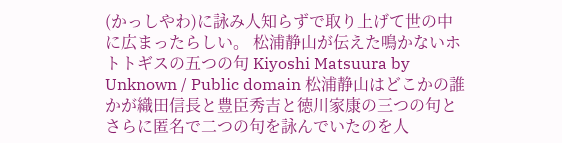(かっしやわ)に詠み人知らずで取り上げて世の中に広まったらしい。 松浦静山が伝えた鳴かないホトトギスの五つの句 Kiyoshi Matsuura by Unknown / Public domain 松浦静山はどこかの誰かが織田信長と豊臣秀吉と徳川家康の三つの句とさらに匿名で二つの句を詠んでいたのを人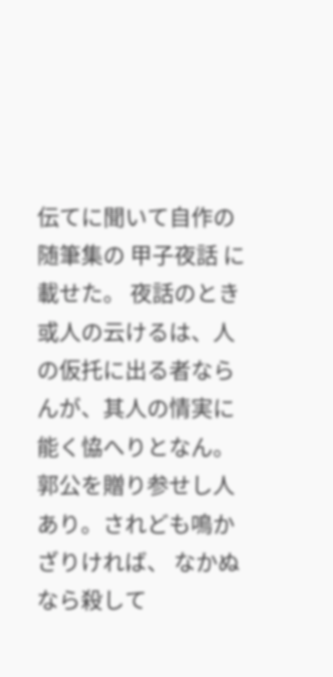伝てに聞いて自作の随筆集の 甲子夜話 に載せた。 夜話のとき或人の云けるは、人の仮托に出る者ならんが、其人の情実に能く恊へりとなん。 郭公を贈り参せし人あり。されども鳴かざりければ、 なかぬなら殺して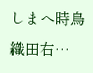しまへ時鳥   織田右…